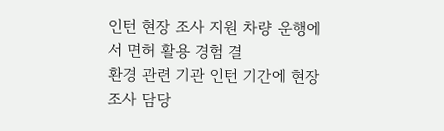인턴 현장 조사 지원 차량 운행에서 면허 활용 경험 결
환경 관련 기관 인턴 기간에 현장 조사 담당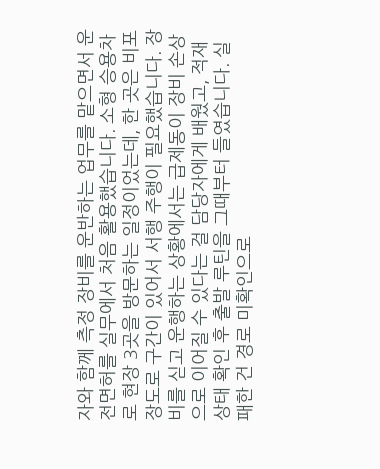자와 함께 측정 장비를 운반하는 업무를 맡으면서 운전면허를 실무에서 처음 활용했습니다. 소형 승용차로 현장 3곳을 방문하는 일정이었는데, 한 곳은 비포장도로 구간이 있어서 서행 주행이 필요했습니다. 장비를 싣고 운행하는 상황에서는 급제동이 장비 손상으로 이어질 수 있다는 걸 담당자에게 배웠고, 적재 상태 확인 후 출발 루틴을 그때부터 들였습니다. 실패한 건 경로 미확인으로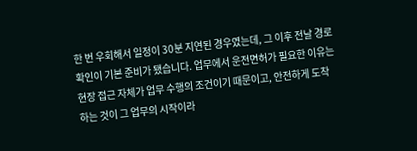한 번 우회해서 일정이 30분 지연된 경우였는데, 그 이후 전날 경로 확인이 기본 준비가 됐습니다. 업무에서 운전면허가 필요한 이유는 현장 접근 자체가 업무 수행의 조건이기 때문이고, 안전하게 도착하는 것이 그 업무의 시작이라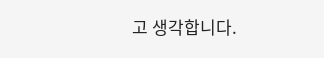고 생각합니다.